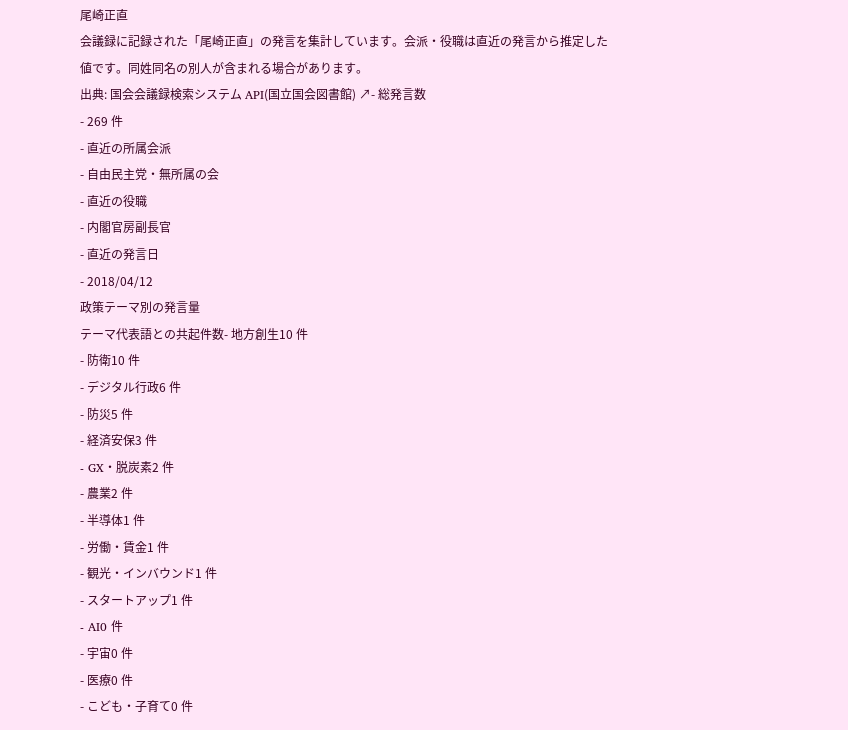尾崎正直
会議録に記録された「尾崎正直」の発言を集計しています。会派・役職は直近の発言から推定した値です。同姓同名の別人が含まれる場合があります。
出典: 国会会議録検索システム API(国立国会図書館) ↗- 総発言数
- 269 件
- 直近の所属会派
- 自由民主党・無所属の会
- 直近の役職
- 内閣官房副長官
- 直近の発言日
- 2018/04/12
政策テーマ別の発言量
テーマ代表語との共起件数- 地方創生10 件
- 防衛10 件
- デジタル行政6 件
- 防災5 件
- 経済安保3 件
- GX・脱炭素2 件
- 農業2 件
- 半導体1 件
- 労働・賃金1 件
- 観光・インバウンド1 件
- スタートアップ1 件
- AI0 件
- 宇宙0 件
- 医療0 件
- こども・子育て0 件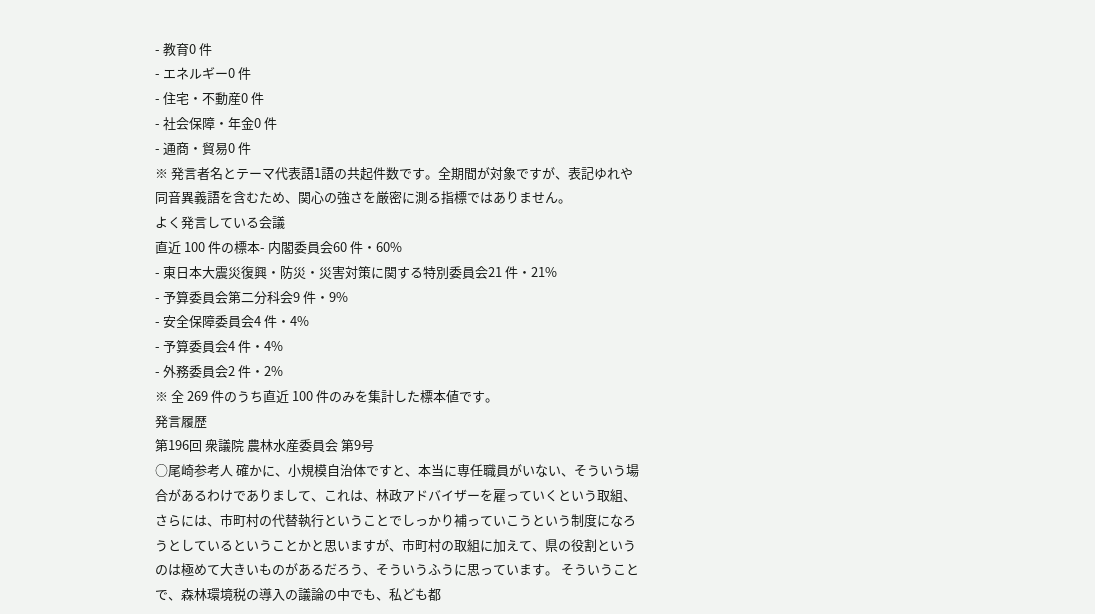- 教育0 件
- エネルギー0 件
- 住宅・不動産0 件
- 社会保障・年金0 件
- 通商・貿易0 件
※ 発言者名とテーマ代表語1語の共起件数です。全期間が対象ですが、表記ゆれや 同音異義語を含むため、関心の強さを厳密に測る指標ではありません。
よく発言している会議
直近 100 件の標本- 内閣委員会60 件・60%
- 東日本大震災復興・防災・災害対策に関する特別委員会21 件・21%
- 予算委員会第二分科会9 件・9%
- 安全保障委員会4 件・4%
- 予算委員会4 件・4%
- 外務委員会2 件・2%
※ 全 269 件のうち直近 100 件のみを集計した標本値です。
発言履歴
第196回 衆議院 農林水産委員会 第9号
○尾崎参考人 確かに、小規模自治体ですと、本当に専任職員がいない、そういう場合があるわけでありまして、これは、林政アドバイザーを雇っていくという取組、さらには、市町村の代替執行ということでしっかり補っていこうという制度になろうとしているということかと思いますが、市町村の取組に加えて、県の役割というのは極めて大きいものがあるだろう、そういうふうに思っています。 そういうことで、森林環境税の導入の議論の中でも、私ども都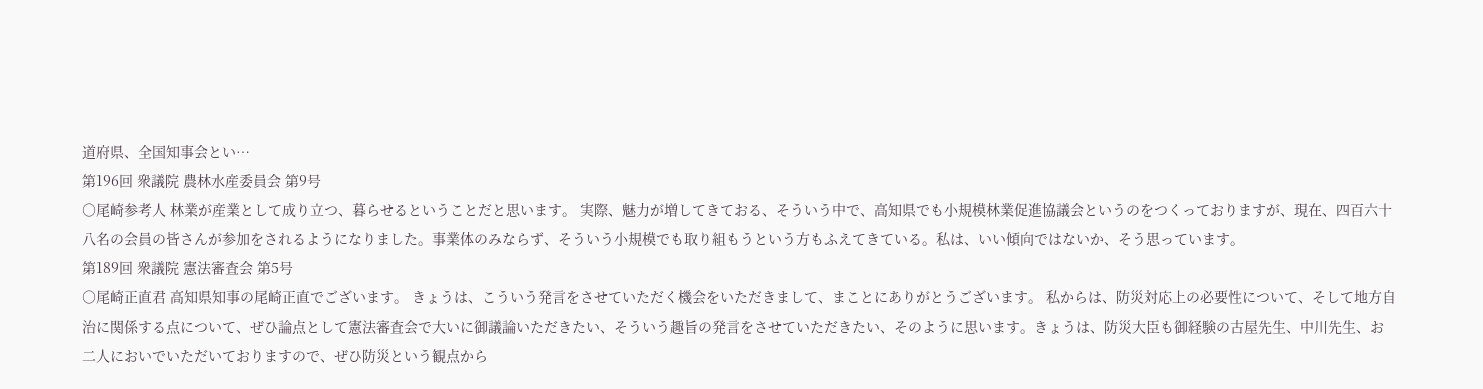道府県、全国知事会とい…
第196回 衆議院 農林水産委員会 第9号
○尾崎参考人 林業が産業として成り立つ、暮らせるということだと思います。 実際、魅力が増してきておる、そういう中で、高知県でも小規模林業促進協議会というのをつくっておりますが、現在、四百六十八名の会員の皆さんが参加をされるようになりました。事業体のみならず、そういう小規模でも取り組もうという方もふえてきている。私は、いい傾向ではないか、そう思っています。
第189回 衆議院 憲法審査会 第5号
○尾崎正直君 高知県知事の尾崎正直でございます。 きょうは、こういう発言をさせていただく機会をいただきまして、まことにありがとうございます。 私からは、防災対応上の必要性について、そして地方自治に関係する点について、ぜひ論点として憲法審査会で大いに御議論いただきたい、そういう趣旨の発言をさせていただきたい、そのように思います。きょうは、防災大臣も御経験の古屋先生、中川先生、お二人においでいただいておりますので、ぜひ防災という観点から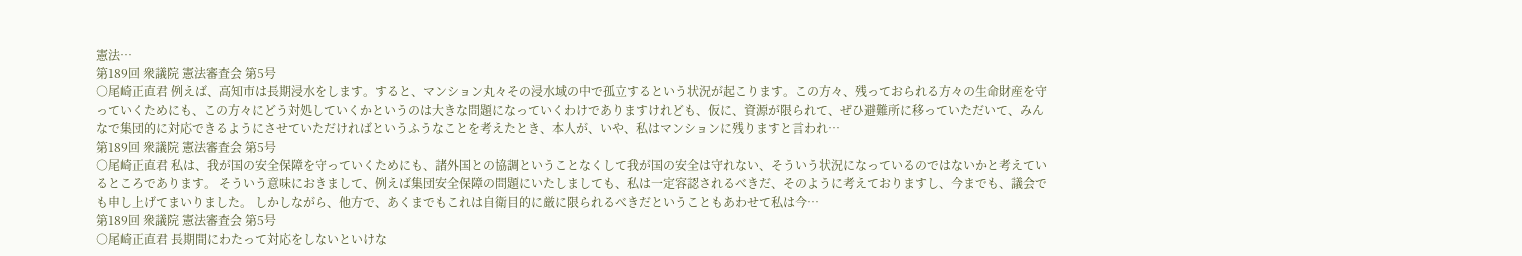憲法…
第189回 衆議院 憲法審査会 第5号
○尾崎正直君 例えば、高知市は長期浸水をします。すると、マンション丸々その浸水域の中で孤立するという状況が起こります。この方々、残っておられる方々の生命財産を守っていくためにも、この方々にどう対処していくかというのは大きな問題になっていくわけでありますけれども、仮に、資源が限られて、ぜひ避難所に移っていただいて、みんなで集団的に対応できるようにさせていただければというふうなことを考えたとき、本人が、いや、私はマンションに残りますと言われ…
第189回 衆議院 憲法審査会 第5号
○尾崎正直君 私は、我が国の安全保障を守っていくためにも、諸外国との協調ということなくして我が国の安全は守れない、そういう状況になっているのではないかと考えているところであります。 そういう意味におきまして、例えば集団安全保障の問題にいたしましても、私は一定容認されるべきだ、そのように考えておりますし、今までも、議会でも申し上げてまいりました。 しかしながら、他方で、あくまでもこれは自衛目的に厳に限られるべきだということもあわせて私は今…
第189回 衆議院 憲法審査会 第5号
○尾崎正直君 長期間にわたって対応をしないといけな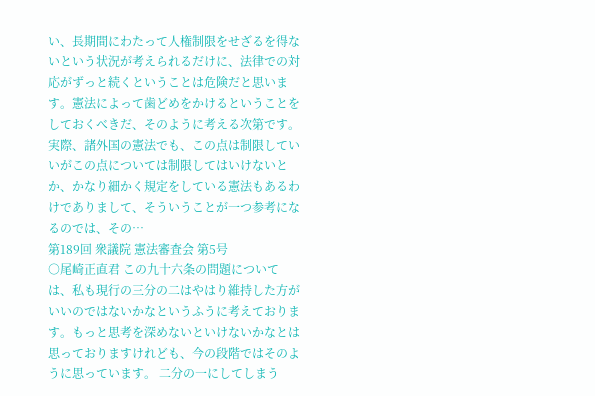い、長期間にわたって人権制限をせざるを得ないという状況が考えられるだけに、法律での対応がずっと続くということは危険だと思います。憲法によって歯どめをかけるということをしておくべきだ、そのように考える次第です。 実際、諸外国の憲法でも、この点は制限していいがこの点については制限してはいけないとか、かなり細かく規定をしている憲法もあるわけでありまして、そういうことが一つ参考になるのでは、その…
第189回 衆議院 憲法審査会 第5号
○尾崎正直君 この九十六条の問題については、私も現行の三分の二はやはり維持した方がいいのではないかなというふうに考えております。もっと思考を深めないといけないかなとは思っておりますけれども、今の段階ではそのように思っています。 二分の一にしてしまう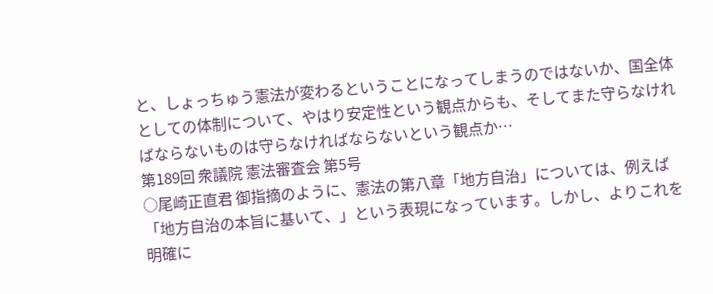と、しょっちゅう憲法が変わるということになってしまうのではないか、国全体としての体制について、やはり安定性という観点からも、そしてまた守らなければならないものは守らなければならないという観点か…
第189回 衆議院 憲法審査会 第5号
○尾崎正直君 御指摘のように、憲法の第八章「地方自治」については、例えば「地方自治の本旨に基いて、」という表現になっています。しかし、よりこれを明確に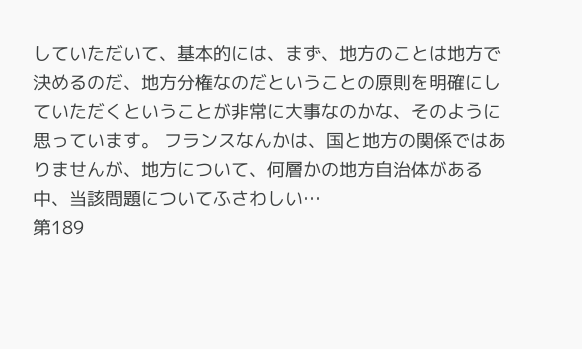していただいて、基本的には、まず、地方のことは地方で決めるのだ、地方分権なのだということの原則を明確にしていただくということが非常に大事なのかな、そのように思っています。 フランスなんかは、国と地方の関係ではありませんが、地方について、何層かの地方自治体がある中、当該問題についてふさわしい…
第189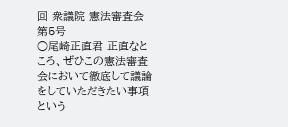回 衆議院 憲法審査会 第5号
○尾崎正直君 正直なところ、ぜひこの憲法審査会において徹底して議論をしていただきたい事項という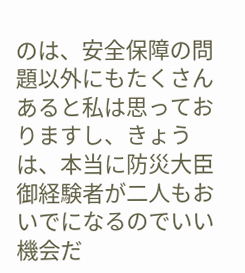のは、安全保障の問題以外にもたくさんあると私は思っておりますし、きょうは、本当に防災大臣御経験者が二人もおいでになるのでいい機会だ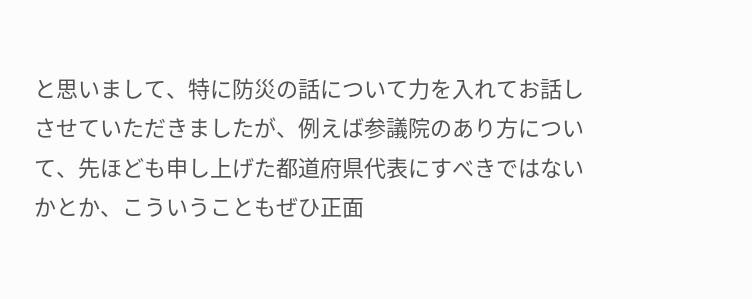と思いまして、特に防災の話について力を入れてお話しさせていただきましたが、例えば参議院のあり方について、先ほども申し上げた都道府県代表にすべきではないかとか、こういうこともぜひ正面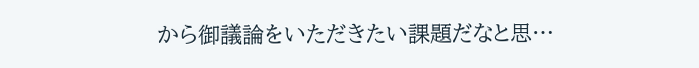から御議論をいただきたい課題だなと思…